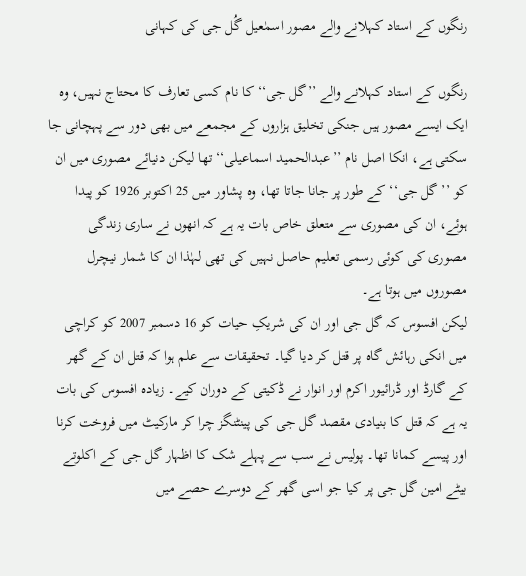رنگوں کے استاد کہلانے والے مصور اسمٰعیل گُل جی کی کہانی

رنگوں کے استاد کہلانے والے ’’گل جی‘‘ کا نام کسی تعارف کا محتاج نہیں، وہ ایک ایسے مصور ہیں جنکی تخلیق ہزاروں کے مجمعے میں بھی دور سے پہچانی جا سکتی ہے، انکا اصل نام ’’عبدالحمید اسماعیلی‘‘ تھا لیکن دنیائے مصوری میں ان کو ’’ گل جی‘‘ کے طور پر جانا جاتا تھا، وہ پشاور میں 25 اکتوبر 1926 کو پیدا ہوئے، ان کی مصوری سے متعلق خاص بات یہ ہے کہ انھوں نے ساری زندگی مصوری کی کوئی رسمی تعلیم حاصل نہیں کی تھی لہٰذا ان کا شمار نیچرل مصوروں میں ہوتا ہے۔
لیکن افسوس کہ گل جی اور ان کی شریکِ حیات کو 16 دسمبر 2007 کو کراچی میں انکی رہائش گاہ پر قتل کر دیا گیا۔ تحقیقات سے علم ہوا کہ قتل ان کے گھر کے گارڈ اور ڈرائیور اکرم اور انوار نے ڈکیتی کے دوران کیے۔ زیادہ افسوس کی بات یہ ہے کہ قتل کا بنیادی مقصد گل جی کی پینٹنگز چرا کر مارکیٹ میں فروخت کرنا اور پیسے کمانا تھا۔ پولیس نے سب سے پہلے شک کا اظہار گل جی کے اکلوتے بیٹے امین گل جی پر کیا جو اسی گھر کے دوسرے حصے میں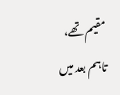مقیم تھے، تاہم بعد میں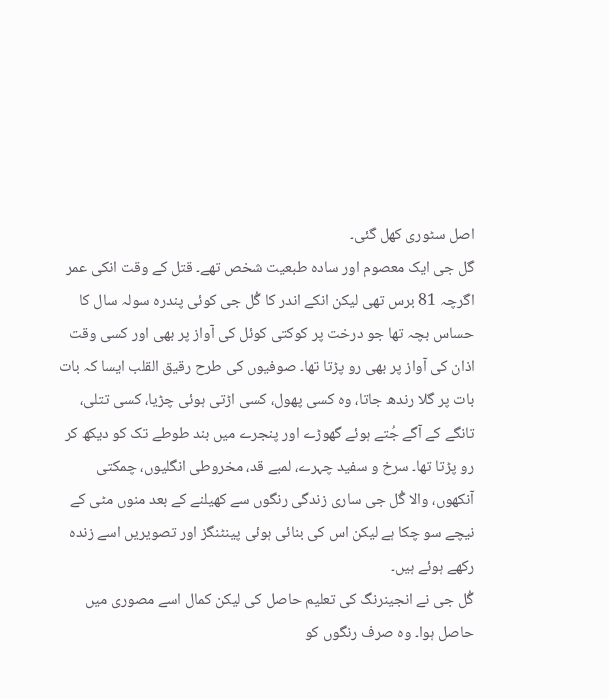اصل سٹوری کھل گئی۔
گل جی ایک معصوم اور سادہ طبعیت شخص تھے۔ قتل کے وقت انکی عمر اگرچہ 81 برس تھی لیکن انکے اندر کا گُل جی کوئی پندرہ سولہ سال کا حساس بچہ تھا جو درخت پر کوکتی کوئل کی آواز پر بھی اور کسی وقت اذان کی آواز پر بھی رو پڑتا تھا۔ صوفیوں کی طرح رقیق القلب ایسا کہ بات بات پر گلا رندھ جاتا، وہ کسی پھول، کسی اڑتی ہوئی چڑیا، کسی تتلی، تانگے کے آگے جُتے ہوئے گھوڑے اور پنجرے میں بند طوطے تک کو دیکھ کر رو پڑتا تھا۔ سرخ و سفید چہرے، لمبے قد، مخروطی انگلیوں، چمکتی آنکھوں، والا گُل جی ساری زندگی رنگوں سے کھیلنے کے بعد منوں مٹی کے نیچے سو چکا ہے لیکن اس کی بنائی ہوئی پینٹنگز اور تصویریں اسے زندہ رکھے ہوئے ہیں۔
گُل جی نے انجینرنگ کی تعلیم حاصل کی لیکن کمال اسے مصوری میں حاصل ہوا۔ وہ صرف رنگوں کو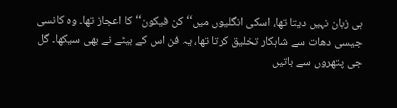ہی زبان نہیں دیتا تھا، اسکی انگلیوں میں‘‘کن فیکون‘‘ کا اعجاز تھا۔ وہ کانسی جیسی دھات سے شاہکار تخلیق کرتا تھا، یہ فن اس کے بیٹے نے بھی سیکھا۔ گل جی پتھروں سے باتیں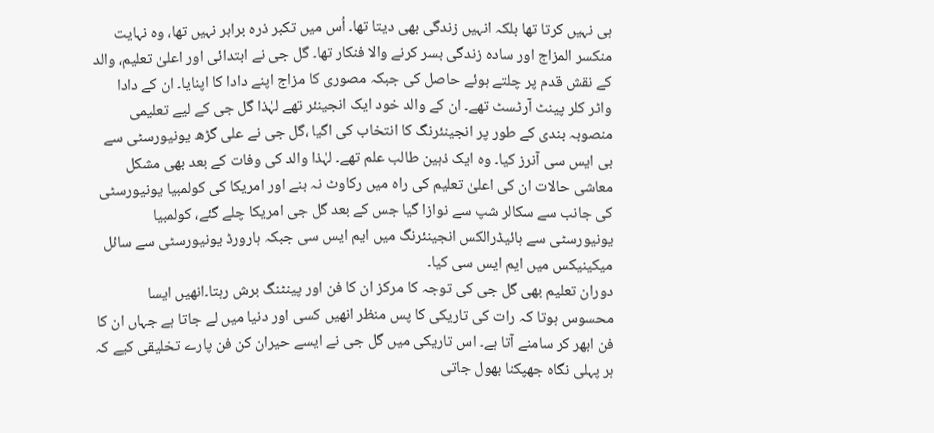ہی نہیں کرتا تھا بلکہ انہیں زندگی بھی دیتا تھا۔ اُس میں تکبر ذرہ برابر نہیں تھا، وہ نہایت منکسر المزاج اور سادہ زندگی بسر کرنے والا فنکار تھا۔ گل جی نے ابتدائی اور اعلیٰ تعلیم، والد کے نقش قدم پر چلتے ہوئے حاصل کی جبکہ مصوری کا مزاج اپنے دادا کا اپنایا۔ ان کے دادا واٹر کلر پینٹ آرٹسٹ تھے۔ ان کے والد خود ایک انجینئر تھے لہٰذا گل جی کے لیے تعلیمی منصوبہ بندی کے طور پر انجینئرنگ کا انتخاب کی اگیا ،گل جی نے علی گڑھ یونیورسٹی سے بی ایس سی آنرز کیا۔ وہ ایک ذہین طالب علم تھے۔ لہٰذا والد کی وفات کے بعد بھی مشکل معاشی حالات ان کی اعلیٰ تعلیم کی راہ میں رکاوٹ نہ بنے اور امریکا کی کولمبیا یونیورسٹی کی جانب سے سکالر شپ سے نوازا گیا جس کے بعد گل جی امریکا چلے گئے، کولمبیا یونیورسٹی سے ہائیڈرالکس انجینئرنگ میں ایم ایس سی جبکہ ہارورڈ یونیورسٹی سے سائل میکینیکس میں ایم ایس سی کیا۔
دوران تعلیم بھی گل جی کی توجہ کا مرکز ان کا فن اور پینٹنگ برش رہتا۔انھیں ایسا محسوس ہوتا کہ رات کی تاریکی کا پس منظر انھیں کسی اور دنیا میں لے جاتا ہے جہاں ان کا فن ابھر کر سامنے آتا ہے۔ اس تاریکی میں گل جی نے ایسے حیران کن فن پارے تخلیقی کیے کہ ہر پہلی نگاہ جھپکنا بھول جاتی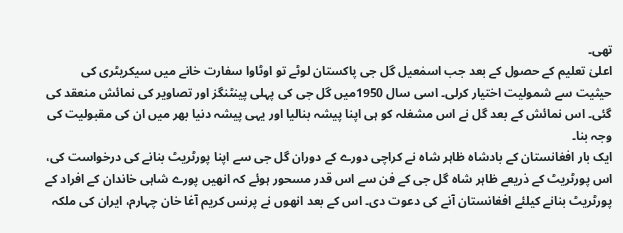تھی۔
اعلیٰ تعلیم کے حصول کے بعد جب اسمٰعیل گل جی پاکستان لوٹے تو اوٹاوا سفارت خانے میں سیکریٹری کی حیثیت سے شمولیت اختیار کرلی۔ اسی سال 1950میں گل جی کی پہلی پینٹنگز اور تصاویر کی نمائش منعقد کی گئی۔ اس نمائش کے بعد گل نے اس مشغلہ کو ہی اپنا پیشہ بنالیا اور یہی پیشہ دنیا بھر میں ان کی مقبولیت کی وجہ بنا۔
ایک بار افغانستان کے بادشاہ ظاہر شاہ نے کراچی دورے کے دوران گل جی سے اپنا پورٹریٹ بنانے کی درخواست کی، اس پورٹریٹ کے ذریعے ظاہر شاہ گل جی کے فن سے اس قدر مسحور ہوئے کہ انھیں پورے شاہی خاندان کے افراد کے پورٹریٹ بنانے کیلئے افغانستان آنے کی دعوت دی۔ اس کے بعد انھوں نے پرنس کریم آغا خان چہارم، ایران کی ملکہ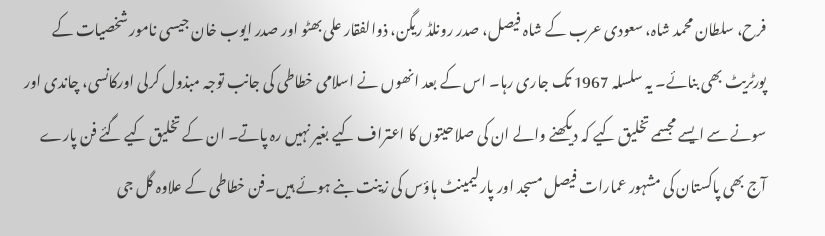فرح، سلطان محمد شاہ، سعودی عرب کے شاہ فیصل، صدر رونلڈ ریگن، ذوالفقار علی بھٹو اور صدر ایوب خان جیسی نامور شخصیات کے پورٹریٹ بھی بنائے۔ یہ سلسلہ 1967 تک جاری رہا۔ اس کے بعد انھوں نے اسلامی خطاطی کی جانب توجہ مبذول کرلی اورکانسی، چاندی اور سونے سے ایسے مجسمے تخلیق کیے کہ دیکھنے والے ان کی صلاحیتوں کا اعتراف کیے بغیر نہیں رہ پاتے۔ ان کے تخلیق کیے گئے فن پارے آج بھی پاکستان کی مشہور عمارات فیصل مسجد اور پارلیمینٹ ہاؤس کی زینت بنے ہوئے ہیں۔فن خطاطی کے علاوہ گل جی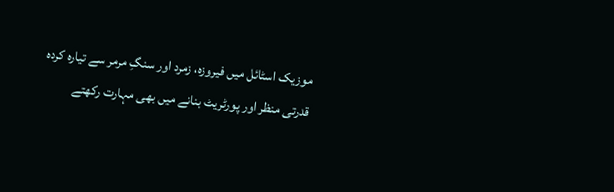موزیک اسٹائل میں فیروزہ، زمرد اور سنگِ مرمر سے تیارہ کردہ قدرتی منظر اور پورٹریٹ بنانے میں بھی مہارت رکھتے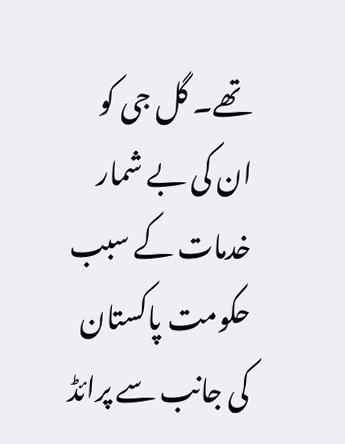تھے۔ گل جی کو ان کی بے شمار خدمات کے سبب حکومت پاکستان کی جانب سے پرائڈ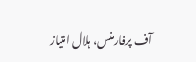آف پرفارمنس، ہلال امتیاز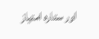اور ستارہ امتیاز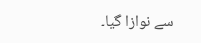سے نوازا گیا۔